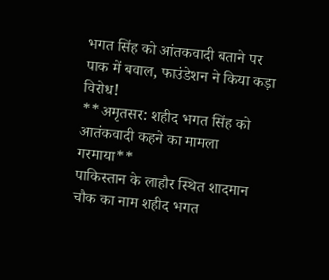भगत सिंह को आंतकवादी बताने पर पाक में बवाल, फाउंडेशन ने किया कड़ा विरोध!
**अमृतसर: शहीद भगत सिंह को आतंकवादी कहने का मामला गरमाया**
पाकिस्तान के लाहौर स्थित शादमान चौक का नाम शहीद भगत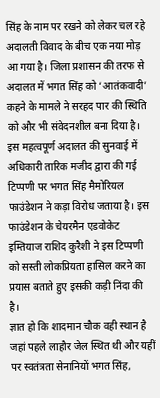सिंह के नाम पर रखने को लेकर चल रहे अदालती विवाद के बीच एक नया मोड़ आ गया है। जिला प्रशासन की तरफ से अदालत में भगत सिंह को ‘आतंकवादी’ कहने के मामले ने सरहद पार की स्थिति को और भी संवेदनशील बना दिया है। इस महत्वपूर्ण अदालत की सुनवाई में अधिकारी तारिक मजीद द्वारा की गई टिप्पणी पर भगत सिंह मैमोरियल फाउंडेशन ने कड़ा विरोध जताया है। इस फाउंडेशन के चेयरमैन एडवोकेट इम्तियाज राशिद कुरैशी ने इस टिप्पणी को सस्ती लोकप्रियता हासिल करने का प्रयास बताते हुए इसकी कड़ी निंदा की है।
ज्ञात हो कि शादमान चौक वही स्थान है जहां पहले लाहौर जेल स्थित थी और यहीं पर स्वतंत्रता सेनानियों भगत सिंह,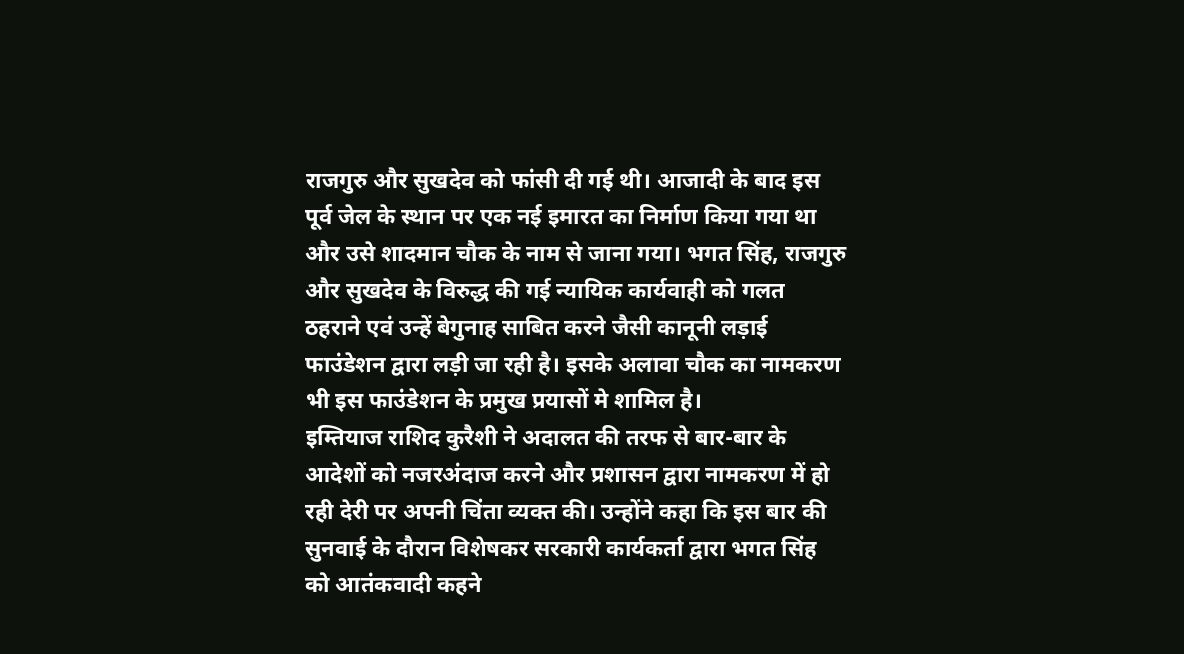राजगुरु और सुखदेव को फांसी दी गई थी। आजादी के बाद इस पूर्व जेल के स्थान पर एक नई इमारत का निर्माण किया गया था और उसे शादमान चौक के नाम से जाना गया। भगत सिंह, राजगुरु और सुखदेव के विरुद्ध की गई न्यायिक कार्यवाही को गलत ठहराने एवं उन्हें बेगुनाह साबित करने जैसी कानूनी लड़ाई फाउंडेशन द्वारा लड़ी जा रही है। इसके अलावा चौक का नामकरण भी इस फाउंडेशन के प्रमुख प्रयासों मे शामिल है।
इम्तियाज राशिद कुरैशी ने अदालत की तरफ से बार-बार के आदेशों को नजरअंदाज करने और प्रशासन द्वारा नामकरण में हो रही देरी पर अपनी चिंता व्यक्त की। उन्होंने कहा कि इस बार की सुनवाई के दौरान विशेषकर सरकारी कार्यकर्ता द्वारा भगत सिंह को आतंकवादी कहने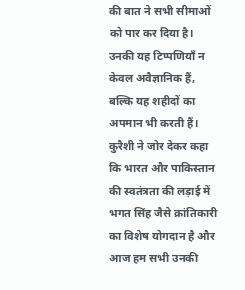की बात ने सभी सीमाओं को पार कर दिया है। उनकी यह टिप्पणियाँ न केवल अवैज्ञानिक हैं, बल्कि यह शहीदों का अपमान भी करती हैं। कुरैशी ने जोर देकर कहा कि भारत और पाकिस्तान की स्वतंत्रता की लड़ाई में भगत सिंह जैसे क्रांतिकारी का विशेष योगदान है और आज हम सभी उनकी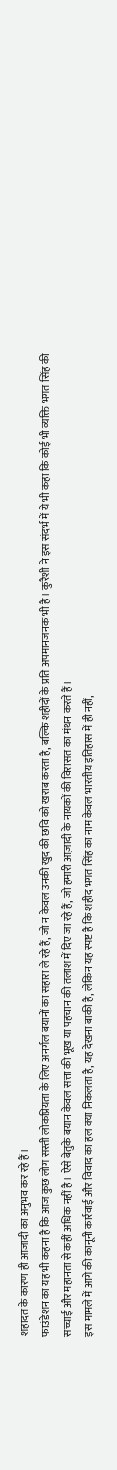शहादत के कारण ही आजादी का अनुभव कर रहे हैं।
फाउंडेशन का यह भी कहना है कि आज कुछ लोग सस्ती लोकप्रियता के लिए अनर्गल बयानों का सहारा ले रहे हैं, जो न केवल उनकी खुद की छवि को खराब करता है, बल्कि शहीदों के प्रति अपमानजनक भी है। कुरैशी ने इस संदर्भ में ये भी कहा कि कोई भी व्यक्ति भगत सिंह की सच्चाई और महानता से कहीं अधिक नहीं है। ऐसे बेतुके बयान केवल सत्ता की भूख या पहचान की तलाश में दिए जा रहे हैं, जो हमारी आज़ादी के नायकों की विरासत का मंथन करते हैं।
इस मामले में आगे की कानूनी कार्रवाई और विवाद का हल क्या निकलता है, यह देखना बाकी है, लेकिन यह स्पष्ट है कि शहीद भगत सिंह का नाम केवल भारतीय इतिहास में ही नहीं,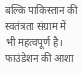बल्कि पाकिस्तान की स्वतंत्रता संग्राम में भी महत्वपूर्ण है। फाउंडेशन की आशा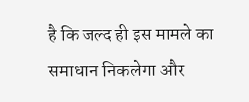है कि जल्द ही इस मामले का समाधान निकलेगा और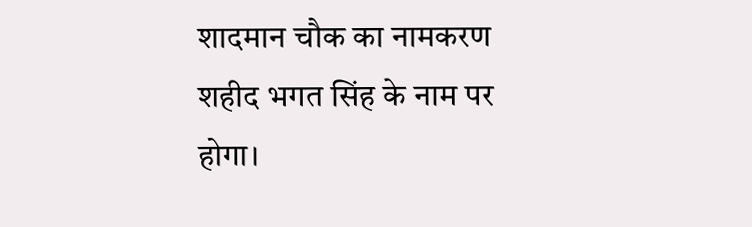शादमान चौक का नामकरण शहीद भगत सिंह के नाम पर होगा।